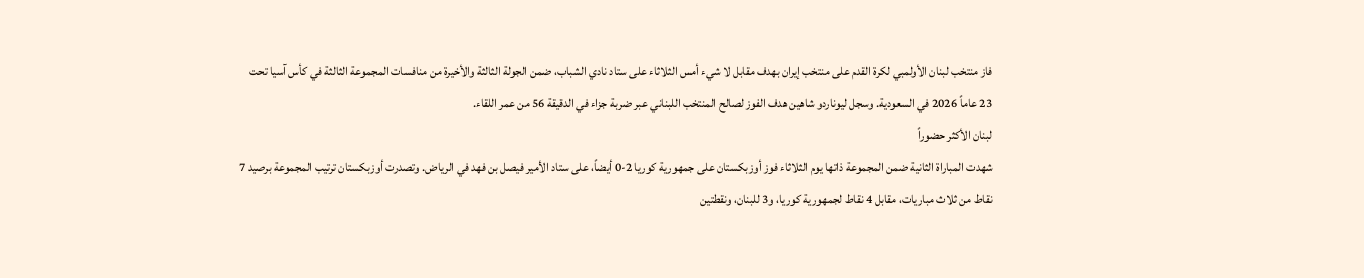فاز منتخب لبنان الأولمبي لكرة القدم على منتخب إيران بهدف مقابل لا شيء أمس الثلاثاء على ستاد نادي الشباب، ضمن الجولة الثالثة والأخيرة من منافسات المجموعة الثالثة في كأس آسيا تحت 23 عاماً 2026 في السعودية. وسجل ليوناردو شاهين هدف الفوز لصالح المنتخب اللبناني عبر ضربة جزاء في الدقيقة 56 من عمر اللقاء.
لبنان الأكثر حضوراً
شهدت المباراة الثانية ضمن المجموعة ذاتها يوم الثلاثاء فوز أوزبكستان على جمهورية كوريا 2-0 أيضاً، على ستاد الأمير فيصل بن فهد في الرياض. وتصدرت أوزبكستان ترتيب المجموعة برصيد 7 نقاط من ثلاث مباريات، مقابل 4 نقاط لجمهورية كوريا، و3 للبنان، ونقطتين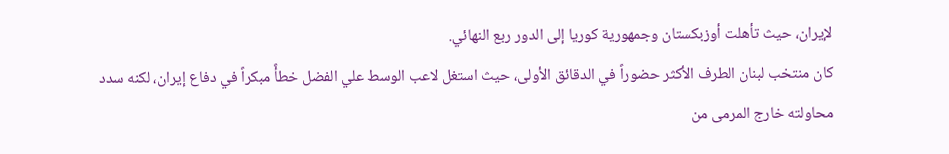لإيران، حيث تأهلت أوزبكستان وجمهورية كوريا إلى الدور ربع النهائي.
كان منتخب لبنان الطرف الأكثر حضوراً في الدقائق الأولى، حيث استغل لاعب الوسط علي الفضل خطأً مبكراً في دفاع إيران، لكنه سدد محاولته خارج المرمى من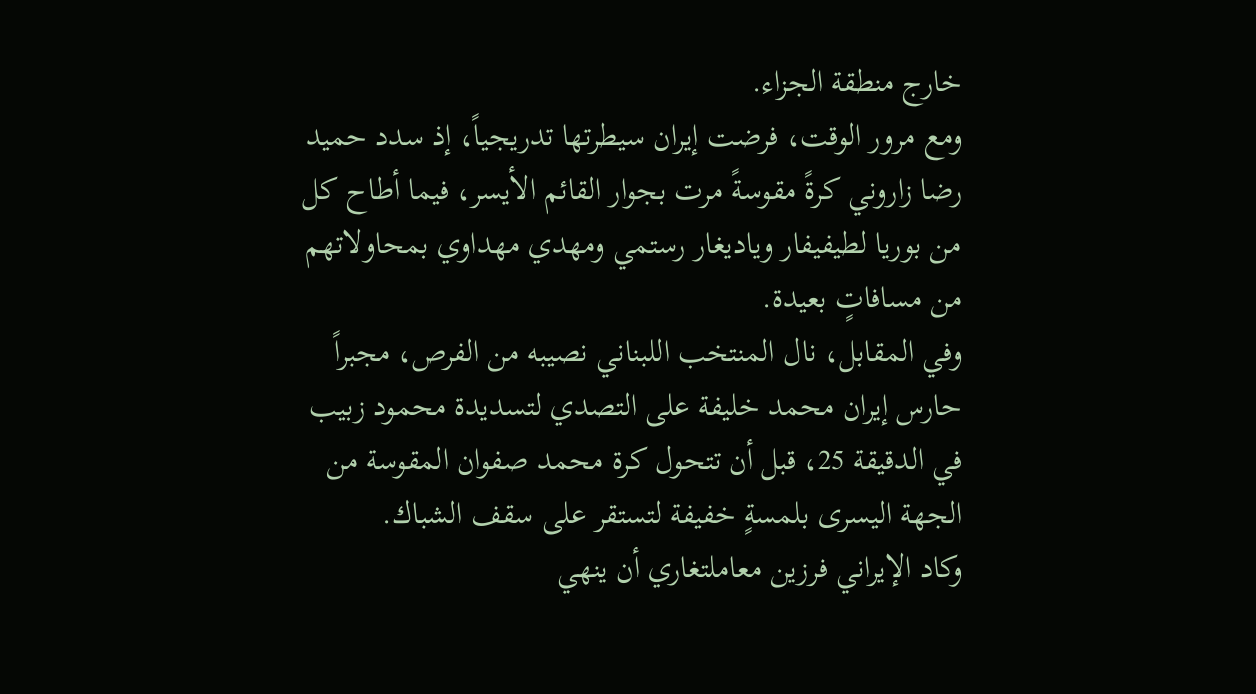خارج منطقة الجزاء.
ومع مرور الوقت، فرضت إيران سيطرتها تدريجياً، إذ سدد حميد رضا زاروني كرةً مقوسةً مرت بجوار القائم الأيسر، فيما أطاح كل من بوريا لطيفيفار وياديغار رستمي ومهدي مهداوي بمحاولاتهم من مسافاتٍ بعيدة.
وفي المقابل، نال المنتخب اللبناني نصيبه من الفرص، مجبراً حارس إيران محمد خليفة على التصدي لتسديدة محمود زبيب في الدقيقة 25، قبل أن تتحول كرة محمد صفوان المقوسة من الجهة اليسرى بلمسةٍ خفيفة لتستقر على سقف الشباك.
وكاد الإيراني فرزين معاملتغاري أن ينهي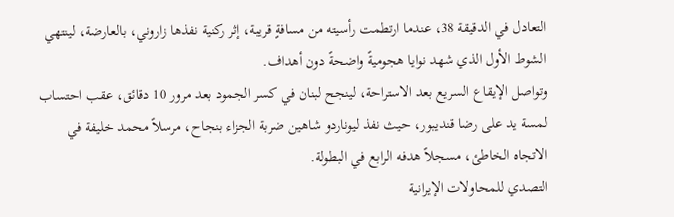التعادل في الدقيقة 38، عندما ارتطمت رأسيته من مسافةٍ قريبة، إثر ركنية نفذها زاروني، بالعارضة، لينتهي الشوط الأول الذي شهد نوايا هجوميةً واضحةً دون أهداف.
وتواصل الإيقاع السريع بعد الاستراحة، لينجح لبنان في كسر الجمود بعد مرور 10 دقائق، عقب احتساب لمسة يد على رضا قنديبور، حيث نفذ ليوناردو شاهين ضربة الجزاء بنجاح، مرسلاً محمد خليفة في الاتجاه الخاطئ، مسجلاً هدفه الرابع في البطولة.
التصدي للمحاولات الإيرانية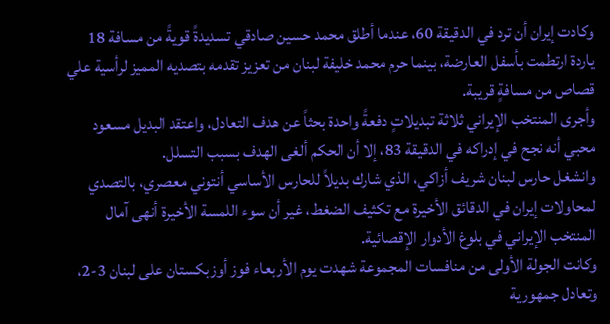وكادت إيران أن ترد في الدقيقة 60، عندما أطلق محمد حسين صادقي تسديدةً قويةً من مسافة 18 ياردة ارتطمت بأسفل العارضة، بينما حرم محمد خليفة لبنان من تعزيز تقدمه بتصديه المميز لرأسية علي قصاص من مسافةٍ قريبة.
وأجرى المنتخب الإيراني ثلاثة تبديلاتٍ دفعةً واحدة بحثاً عن هدف التعادل، واعتقد البديل مسعود محبي أنه نجح في إدراكه في الدقيقة 83، إلا أن الحكم ألغى الهدف بسبب التسلل.
وانشغل حارس لبنان شريف أزاكي، الذي شارك بديلاً للحارس الأساسي أنتوني معصري، بالتصدي لمحاولات إيران في الدقائق الأخيرة مع تكثيف الضغط، غير أن سوء اللمسة الأخيرة أنهى آمال المنتخب الإيراني في بلوغ الأدوار الإقصائية.
وكانت الجولة الأولى من منافسات المجموعة شهدت يوم الأربعاء فوز أوزبكستان على لبنان 3-2، وتعادل جمهورية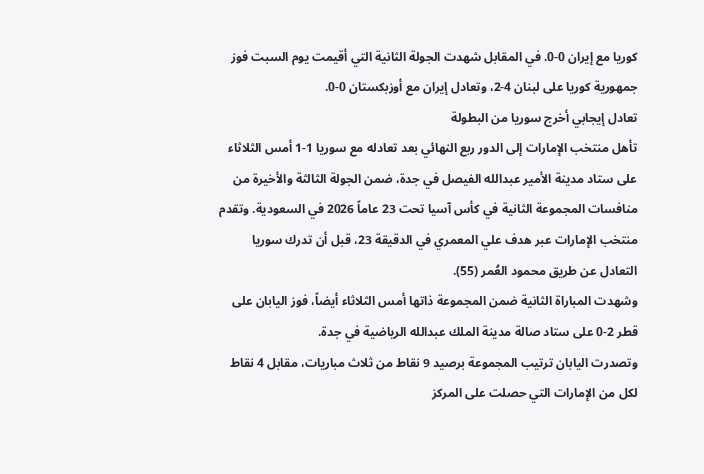كوريا مع إيران 0-0. في المقابل شهدت الجولة الثانية التي أقيمت يوم السبت فوز جمهورية كوريا على لبنان 4-2، وتعادل إيران مع أوزبكستان 0-0.
تعادل إيجابي أخرج سوريا من البطولة
تأهل منتخب الإمارات إلى الدور ربع النهائي بعد تعادله مع سوريا 1-1 أمس الثلاثاء على ستاد مدينة الأمير عبدالله الفيصل في جدة، ضمن الجولة الثالثة والأخيرة من منافسات المجموعة الثانية في كأس آسيا تحت 23 عاماً 2026 في السعودية. وتقدم منتخب الإمارات عبر هدف علي المعمري في الدقيقة 23، قبل أن تدرك سوريا التعادل عن طريق محمود العُمر (55).
وشهدت المباراة الثانية ضمن المجموعة ذاتها أمس الثلاثاء أيضاً، فوز اليابان على قطر 2-0 على ستاد صالة مدينة الملك عبدالله الرياضية في جدة.
وتصدرت اليابان ترتيب المجموعة برصيد 9 نقاط من ثلاث مباريات، مقابل 4 نقاط لكل من الإمارات التي حصلت على المركز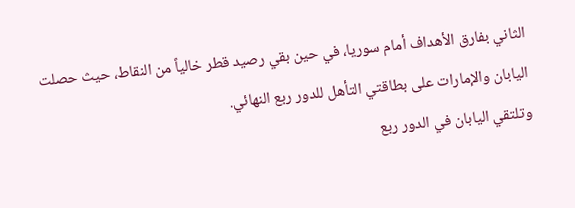الثاني بفارق الأهداف أمام سوريا، في حين بقي رصيد قطر خالياً من النقاط، حيث حصلت اليابان والإمارات على بطاقتي التأهل للدور ربع النهائي.
وتلتقي اليابان في الدور ربع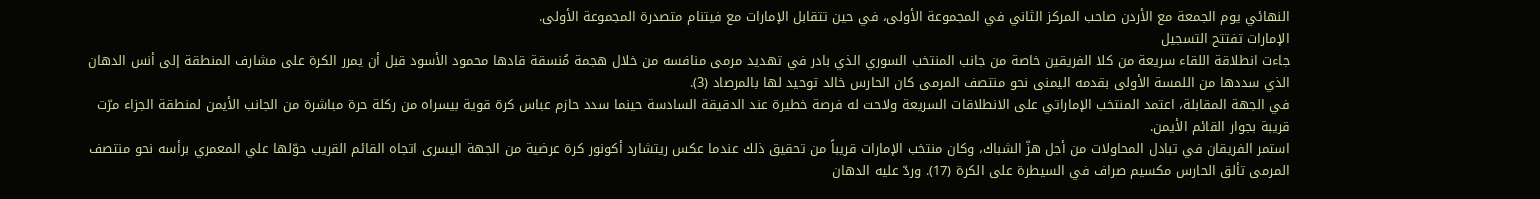النهائي يوم الجمعة مع الأردن صاحب المركز الثاني في المجموعة الأولى، في حين تتقابل الإمارات مع فيتنام متصدرة المجموعة الأولى.
الإمارات تفتتح التسجيل
جاءت انطلاقة اللقاء سريعة من كلا الفريقين خاصة من جانب المنتخب السوري الذي بادر في تهديد مرمى منافسه من خلال هجمة مُنسقة قادها محمود الأسود قبل أن يمرر الكرة على مشارف المنطقة إلى أنس الدهان الذي سددها من اللمسة الأولى بقدمه اليمنى نحو منتصف المرمى كان الحارس خالد توحيد لها بالمرصاد (3).
في الجهة المقابلة، اعتمد المنتخب الإماراتي على الانطلاقات السريعة ولاحت له فرصة خطيرة عند الدقيقة السادسة حينما سدد حازم عباس كرة قوية بيسراه من ركلة حرة مباشرة من الجانب الأيمن لمنطقة الجزاء مرّت قريبة بجوار القائم الأيمن.
استمر الفريقان في تبادل المحاولات من أجل هزّ الشباك، وكان منتخب الإمارات قريباً من تحقيق ذلك عندما عكس ريتشارد أكونور كرة عرضية من الجهة اليسرى اتجاه القائم القريب حوّلها علي المعمري برأسه نحو منتصف المرمى تألق الحارس مكسيم صراف في السيطرة على الكرة (17). وردّ عليه الدهان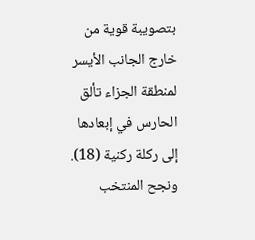بتصويبة قوية من خارج الجانب الأيسر لمنطقة الجزاء تألق الحارس في إبعادها إلى ركلة ركنية (18).
ونجح المنتخب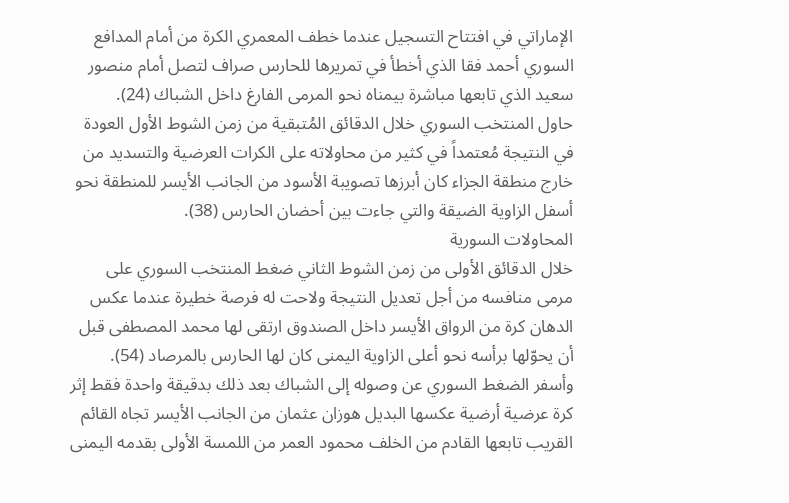الإماراتي في افتتاح التسجيل عندما خطف المعمري الكرة من أمام المدافع السوري أحمد فقا الذي أخطأ في تمريرها للحارس صراف لتصل أمام منصور سعيد الذي تابعها مباشرة بيمناه نحو المرمى الفارغ داخل الشباك (24).
حاول المنتخب السوري خلال الدقائق المُتبقية من زمن الشوط الأول العودة في النتيجة مُعتمداً في كثير من محاولاته على الكرات العرضية والتسديد من خارج منطقة الجزاء كان أبرزها تصويبة الأسود من الجانب الأيسر للمنطقة نحو أسفل الزاوية الضيقة والتي جاءت بين أحضان الحارس (38).
المحاولات السورية
خلال الدقائق الأولى من زمن الشوط الثاني ضغط المنتخب السوري على مرمى منافسه من أجل تعديل النتيجة ولاحت له فرصة خطيرة عندما عكس الدهان كرة من الرواق الأيسر داخل الصندوق ارتقى لها محمد المصطفى قبل أن يحوّلها برأسه نحو أعلى الزاوية اليمنى كان لها الحارس بالمرصاد (54).
وأسفر الضغط السوري عن وصوله إلى الشباك بعد ذلك بدقيقة واحدة فقط إثر كرة عرضية أرضية عكسها البديل هوزان عثمان من الجانب الأيسر تجاه القائم القريب تابعها القادم من الخلف محمود العمر من اللمسة الأولى بقدمه اليمنى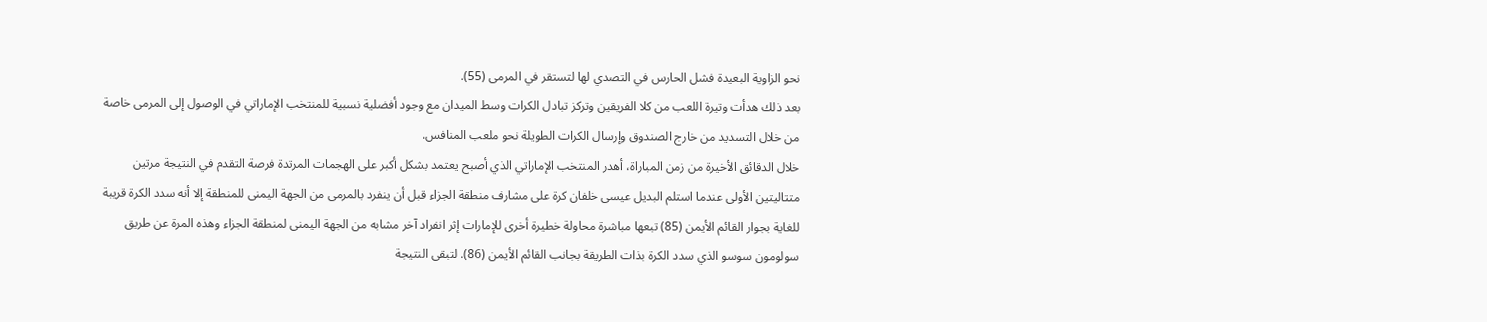نحو الزاوية البعيدة فشل الحارس في التصدي لها لتستقر في المرمى (55).
بعد ذلك هدأت وتيرة اللعب من كلا الفريقين وتركز تبادل الكرات وسط الميدان مع وجود أفضلية نسبية للمنتخب الإماراتي في الوصول إلى المرمى خاصة من خلال التسديد من خارج الصندوق وإرسال الكرات الطويلة نحو ملعب المنافس.
خلال الدقائق الأخيرة من زمن المباراة، أهدر المنتخب الإماراتي الذي أصبح يعتمد بشكل أكبر على الهجمات المرتدة فرصة التقدم في النتيجة مرتين متتاليتين الأولى عندما استلم البديل عيسى خلفان كرة على مشارف منطقة الجزاء قبل أن ينفرد بالمرمى من الجهة اليمنى للمنطقة إلا أنه سدد الكرة قريبة للغاية بجوار القائم الأيمن (85) تبعها مباشرة محاولة خطيرة أخرى للإمارات إثر انفراد آخر مشابه من الجهة اليمنى لمنطقة الجزاء وهذه المرة عن طريق سولومون سوسو الذي سدد الكرة بذات الطريقة بجانب القائم الأيمن (86). لتبقى النتيجة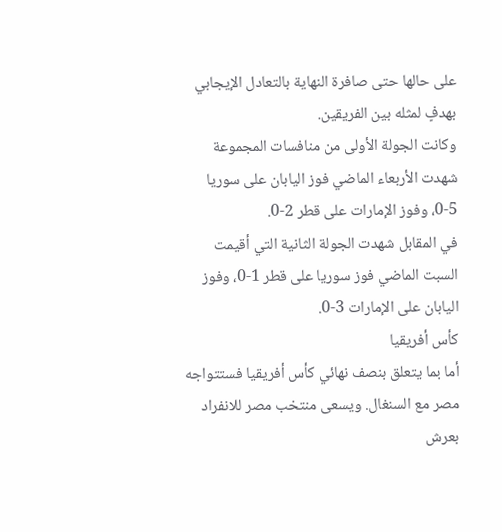على حالها حتى صافرة النهاية بالتعادل الإيجابي بهدفٍ لمثله بين الفريقين.
وكانت الجولة الأولى من منافسات المجموعة شهدت الأربعاء الماضي فوز اليابان على سوريا 5-0، وفوز الإمارات على قطر 2-0.
في المقابل شهدت الجولة الثانية التي أقيمت السبت الماضي فوز سوريا على قطر 1-0، وفوز اليابان على الإمارات 3-0.
كأس أفريقيا
أما بما يتعلق بنصف نهائي كأس أفريقيا فستتواجه مصر مع السنغال. ويسعى منتخب مصر للانفراد بعرش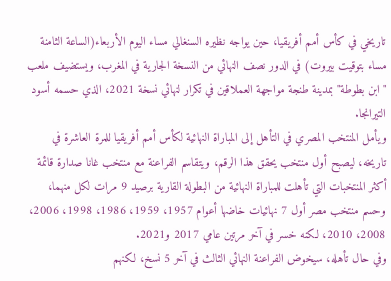تاريخي في كأس أمم أفريقيا، حين يواجه نظيره السنغالي مساء اليوم الأربعاء(الساعة الثامنة مساء بتوقيت بيروت) في الدور نصف النهائي من النسخة الجارية في المغرب، ويستضيف ملعب "ابن بطوطة" بمدينة طنجة مواجهة العملاقين في تكرار لنهائي نسخة 2021، الذي حسمه أسود التيرانجا.
ويأمل المنتخب المصري في التأهل إلى المباراة النهائية لكأس أمم أفريقيا للمرة العاشرة في تاريخه، ليصبح أول منتخب يحقق هذا الرقم، ويتقاسم الفراعنة مع منتخب غانا صدارة قائمة أكثر المنتخبات التي تأهلت للمباراة النهائية من البطولة القارية برصيد 9 مرات لكل منهما، وحسم منتخب مصر أول 7 نهائيات خاضها أعوام 1957، 1959، 1986، 1998، 2006، 2008، 2010، لكنه خسر في آخر مرتين عامي 2017 و2021.
وفي حال تأهله، سيخوض الفراعنة النهائي الثالث في آخر 5 نسخ، لكنهم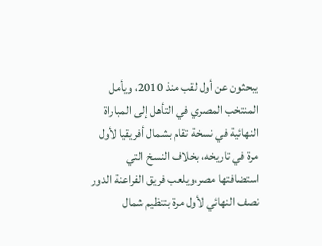يبحثون عن أول لقب منذ 2010، ويأمل المنتخب المصري في التأهل إلى المباراة النهائية في نسخة تقام بشمال أفريقيا لأول مرة في تاريخه، بخلاف النسخ التي استضافتها مصر،ويلعب فريق الفراعنة الدور نصف النهائي لأول مرة بتنظيم شمال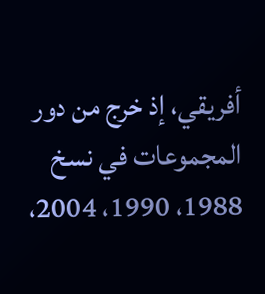أفريقي، إذ خرج من دور المجموعات في نسخ 1988، 1990، 2004،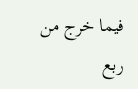فيما خرج من ربع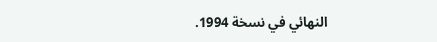النهائي في نسخة 1994.